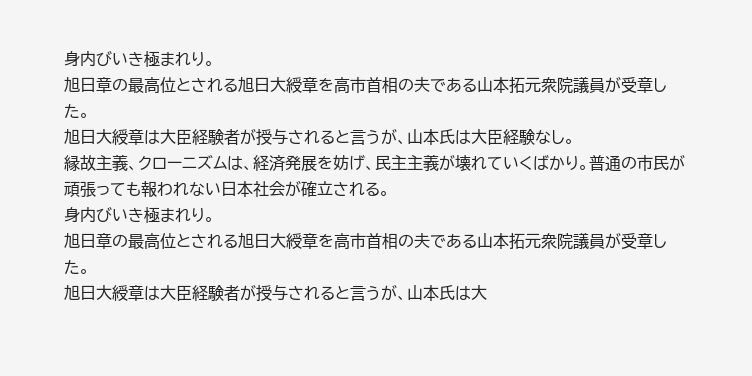身内びいき極まれり。
旭日章の最高位とされる旭日大綬章を高市首相の夫である山本拓元衆院議員が受章した。
旭日大綬章は大臣経験者が授与されると言うが、山本氏は大臣経験なし。
縁故主義、クローニズムは、経済発展を妨げ、民主主義が壊れていくばかり。普通の市民が頑張っても報われない日本社会が確立される。
身内びいき極まれり。
旭日章の最高位とされる旭日大綬章を高市首相の夫である山本拓元衆院議員が受章した。
旭日大綬章は大臣経験者が授与されると言うが、山本氏は大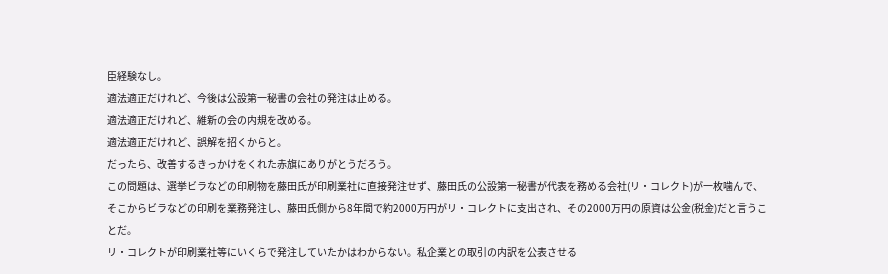臣経験なし。
適法適正だけれど、今後は公設第一秘書の会社の発注は止める。
適法適正だけれど、維新の会の内規を改める。
適法適正だけれど、誤解を招くからと。
だったら、改善するきっかけをくれた赤旗にありがとうだろう。
この問題は、選挙ビラなどの印刷物を藤田氏が印刷業社に直接発注せず、藤田氏の公設第一秘書が代表を務める会社(リ・コレクト)が一枚噛んで、そこからビラなどの印刷を業務発注し、藤田氏側から8年間で約2000万円がリ・コレクトに支出され、その2000万円の原資は公金(税金)だと言うことだ。
リ・コレクトが印刷業社等にいくらで発注していたかはわからない。私企業との取引の内訳を公表させる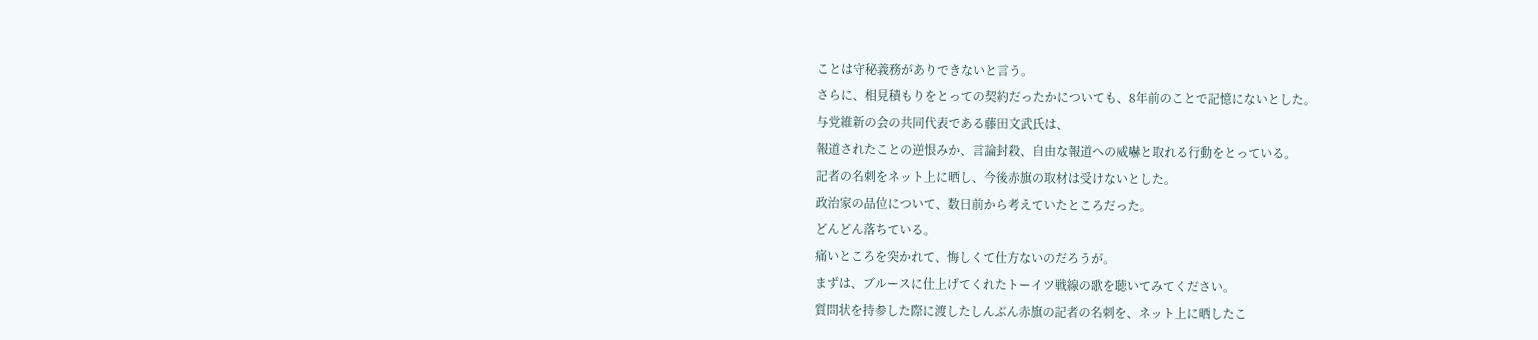ことは守秘義務がありできないと言う。
さらに、相見積もりをとっての契約だったかについても、8年前のことで記憶にないとした。
与党維新の会の共同代表である藤田文武氏は、
報道されたことの逆恨みか、言論封殺、自由な報道への威嚇と取れる行動をとっている。
記者の名刺をネット上に晒し、今後赤旗の取材は受けないとした。
政治家の品位について、数日前から考えていたところだった。
どんどん落ちている。
痛いところを突かれて、悔しくて仕方ないのだろうが。
まずは、ブルースに仕上げてくれたトーイツ戦線の歌を聴いてみてください。
質問状を持参した際に渡したしんぶん赤旗の記者の名刺を、ネット上に晒したこ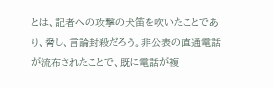とは、記者への攻撃の犬笛を吹いたことであり、脅し、言論封殺だろう。非公表の直通電話が流布されたことで、既に電話が複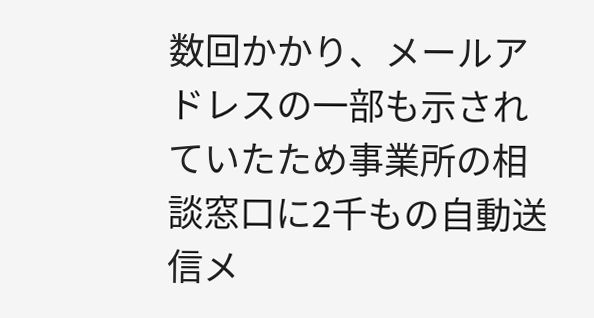数回かかり、メールアドレスの一部も示されていたため事業所の相談窓口に2千もの自動送信メ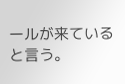ールが来ていると言う。